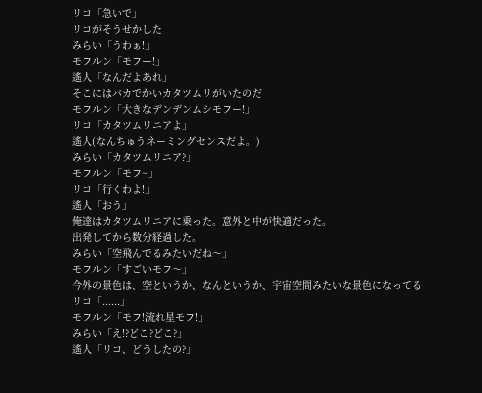リコ「急いで」
リコがそうせかした
みらい「うわぁ!」
モフルン「モフー!」
遙人「なんだよあれ」
そこにはバカでかいカタツムリがいたのだ
モフルン「大きなデンデンムシモフー!」
リコ「カタツムリニアよ」
遙人(なんちゅうネーミングセンスだよ。)
みらい「カタツムリニア?」
モフルン「モフ~」
リコ「行くわよ!」
遙人「おう」
俺達はカタツムリニアに乗った。意外と中が快適だった。
出発してから数分経過した。
みらい「空飛んでるみたいだね〜」
モフルン「すごいモフ〜」
今外の景色は、空というか、なんというか、宇宙空間みたいな景色になってる
リコ「......」
モフルン「モフ!流れ星モフ!」
みらい「え!?どこ?どこ?」
遙人「リコ、どうしたの?」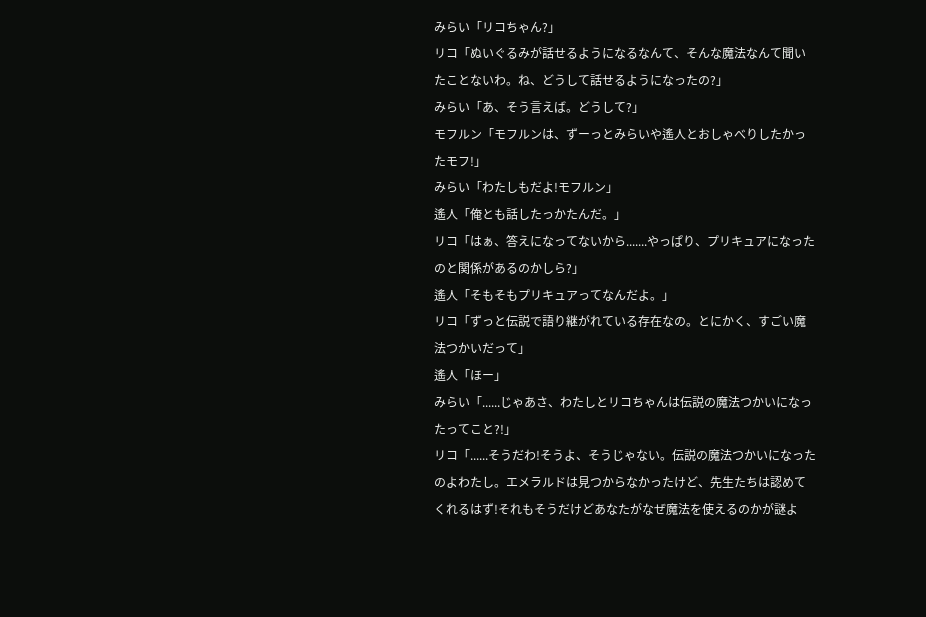みらい「リコちゃん?」
リコ「ぬいぐるみが話せるようになるなんて、そんな魔法なんて聞いたことないわ。ね、どうして話せるようになったの?」
みらい「あ、そう言えば。どうして?」
モフルン「モフルンは、ずーっとみらいや遙人とおしゃべりしたかったモフ!」
みらい「わたしもだよ!モフルン」
遙人「俺とも話したっかたんだ。」
リコ「はぁ、答えになってないから.......やっぱり、プリキュアになったのと関係があるのかしら?」
遙人「そもそもプリキュアってなんだよ。」
リコ「ずっと伝説で語り継がれている存在なの。とにかく、すごい魔法つかいだって」
遙人「ほー」
みらい「......じゃあさ、わたしとリコちゃんは伝説の魔法つかいになったってこと?!」
リコ「......そうだわ!そうよ、そうじゃない。伝説の魔法つかいになったのよわたし。エメラルドは見つからなかったけど、先生たちは認めてくれるはず!それもそうだけどあなたがなぜ魔法を使えるのかが謎よ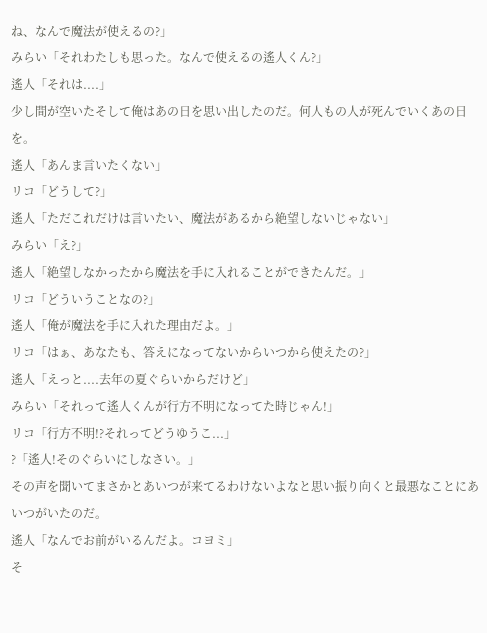ね、なんで魔法が使えるの?」
みらい「それわたしも思った。なんで使えるの遙人くん?」
遙人「それは....」
少し間が空いたそして俺はあの日を思い出したのだ。何人もの人が死んでいくあの日を。
遙人「あんま言いたくない」
リコ「どうして?」
遙人「ただこれだけは言いたい、魔法があるから絶望しないじゃない」
みらい「え?」
遙人「絶望しなかったから魔法を手に入れることができたんだ。」
リコ「どういうことなの?」
遙人「俺が魔法を手に入れた理由だよ。」
リコ「はぁ、あなたも、答えになってないからいつから使えたの?」
遙人「えっと....去年の夏ぐらいからだけど」
みらい「それって遙人くんが行方不明になってた時じゃん!」
リコ「行方不明!?それってどうゆうこ...」
?「遙人!そのぐらいにしなさい。」
その声を聞いてまさかとあいつが来てるわけないよなと思い振り向くと最悪なことにあいつがいたのだ。
遙人「なんでお前がいるんだよ。コヨミ」
そ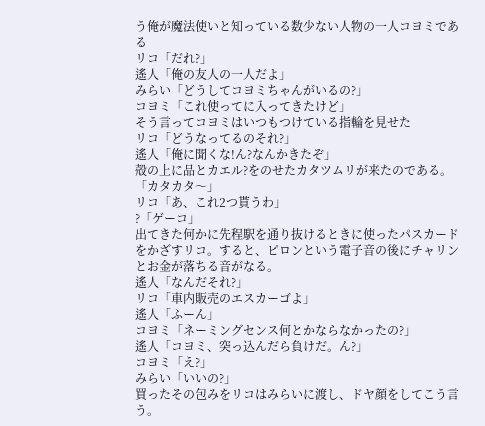う俺が魔法使いと知っている数少ない人物の一人コヨミである
リコ「だれ?」
遙人「俺の友人の一人だよ」
みらい「どうしてコヨミちゃんがいるの?」
コヨミ「これ使ってに入ってきたけど」
そう言ってコヨミはいつもつけている指輪を見せた
リコ「どうなってるのそれ?」
遙人「俺に聞くな!ん?なんかきたぞ」
殻の上に品とカエル?をのせたカタツムリが来たのである。
「カタカタ〜」
リコ「あ、これ2つ貰うわ」
?「ゲーコ」
出てきた何かに先程駅を通り抜けるときに使ったパスカードをかざすリコ。すると、ピロンという電子音の後にチャリンとお金が落ちる音がなる。
遙人「なんだそれ?」
リコ「車内販売のエスカーゴよ」
遙人「ふーん」
コヨミ「ネーミングセンス何とかならなかったの?」
遙人「コヨミ、突っ込んだら負けだ。ん?」
コヨミ「え?」
みらい「いいの?」
買ったその包みをリコはみらいに渡し、ドヤ顔をしてこう言う。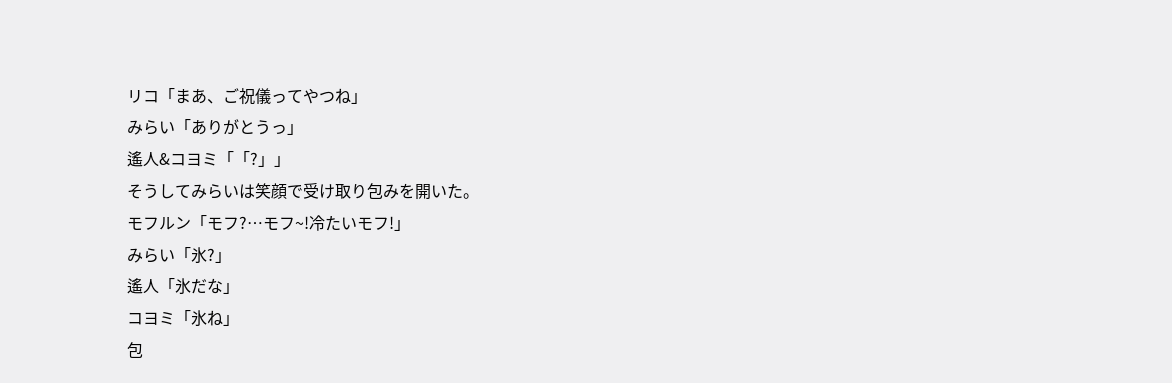リコ「まあ、ご祝儀ってやつね」
みらい「ありがとうっ」
遙人&コヨミ「「?」」
そうしてみらいは笑顔で受け取り包みを開いた。
モフルン「モフ?…モフ~!冷たいモフ!」
みらい「氷?」
遙人「氷だな」
コヨミ「氷ね」
包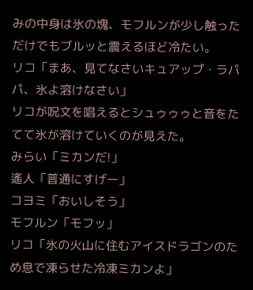みの中身は氷の塊、モフルンが少し触っただけでもブルッと震えるほど冷たい。
リコ「まあ、見てなさいキュアップ・ラパパ、氷よ溶けなさい」
リコが呪文を唱えるとシュゥゥゥと音をたてて氷が溶けていくのが見えた。
みらい「ミカンだ!」
遙人「普通にすげー」
コヨミ「おいしそう」
モフルン「モフッ」
リコ「氷の火山に住むアイスドラゴンのため息で凍らせた冷凍ミカンよ」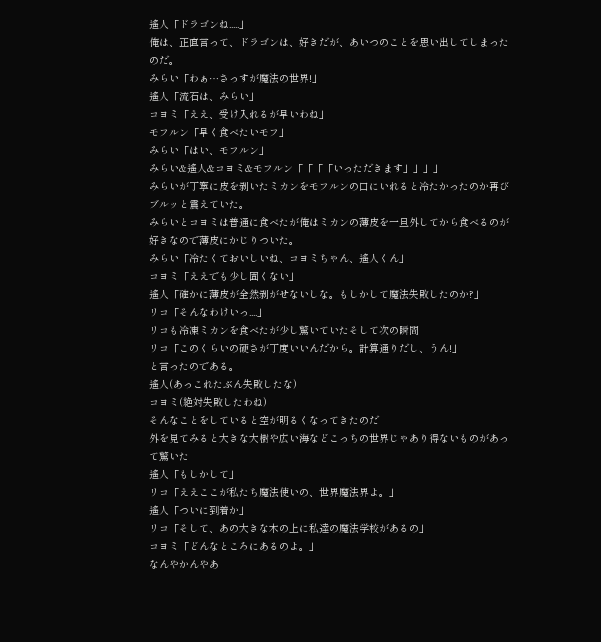遙人「ドラゴンね.....」
俺は、正直言って、ドラゴンは、好きだが、あいつのことを思い出してしまったのだ。
みらい「わぁ…さっすが魔法の世界!」
遙人「流石は、みらい」
コヨミ「ええ、受け入れるが早いわね」
モフルン「早く食べたいモフ」
みらい「はい、モフルン」
みらい&遙人&コヨミ&モフルン「「「「いっただきます」」」」
みらいが丁寧に皮を剥いたミカンをモフルンの口にいれると冷たかったのか再びブルッと震えていた。
みらいとコヨミは普通に食べたが俺はミカンの薄皮を一旦外してから食べるのが好きなので薄皮にかじりついた。
みらい「冷たくておいしいね、コヨミちゃん、遙人くん」
コヨミ「ええでも少し固くない」
遙人「確かに薄皮が全然剥がせないしな。もしかして魔法失敗したのか?」
リコ「そんなわけいっ....」
リコも冷凍ミカンを食べたが少し驚いていたそして次の瞬間
リコ「このくらいの硬さが丁度いいんだから。計算通りだし、うん!」
と言ったのである。
遙人(あっこれたぶん失敗したな)
コヨミ(絶対失敗したわね)
そんなことをしていると空が明るくなってきたのだ
外を見てみると大きな大樹や広い海などこっちの世界じゃあり得ないものがあって驚いた
遙人「もしかして」
リコ「ええここが私たち魔法使いの、世界魔法界よ。」
遙人「ついに到着か」
リコ「そして、あの大きな木の上に私達の魔法学校があるの」
コヨミ「どんなところにあるのよ。」
なんやかんやあ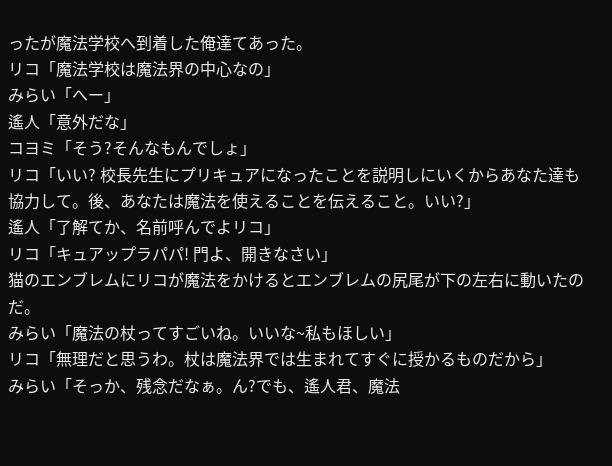ったが魔法学校へ到着した俺達てあった。
リコ「魔法学校は魔法界の中心なの」
みらい「へー」
遙人「意外だな」
コヨミ「そう?そんなもんでしょ」
リコ「いい? 校長先生にプリキュアになったことを説明しにいくからあなた達も協力して。後、あなたは魔法を使えることを伝えること。いい?」
遙人「了解てか、名前呼んでよリコ」
リコ「キュアップラパパ! 門よ、開きなさい」
猫のエンブレムにリコが魔法をかけるとエンブレムの尻尾が下の左右に動いたのだ。
みらい「魔法の杖ってすごいね。いいな~私もほしい」
リコ「無理だと思うわ。杖は魔法界では生まれてすぐに授かるものだから」
みらい「そっか、残念だなぁ。ん?でも、遙人君、魔法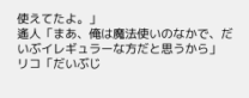使えてたよ。」
遙人「まあ、俺は魔法使いのなかで、だいぶイレギュラーな方だと思うから」
リコ「だいぶじ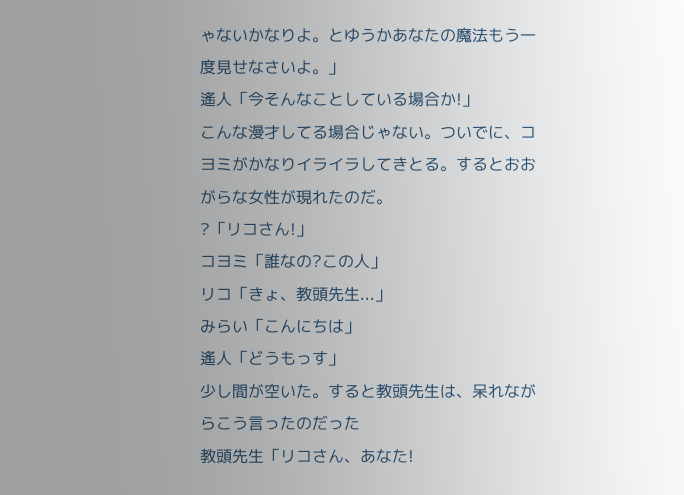ゃないかなりよ。とゆうかあなたの魔法もう一度見せなさいよ。」
遙人「今そんなことしている場合か!」
こんな漫才してる場合じゃない。ついでに、コヨミがかなりイライラしてきとる。するとおおがらな女性が現れたのだ。
?「リコさん!」
コヨミ「誰なの?この人」
リコ「きょ、教頭先生...」
みらい「こんにちは」
遙人「どうもっす」
少し間が空いた。すると教頭先生は、呆れながらこう言ったのだった
教頭先生「リコさん、あなた!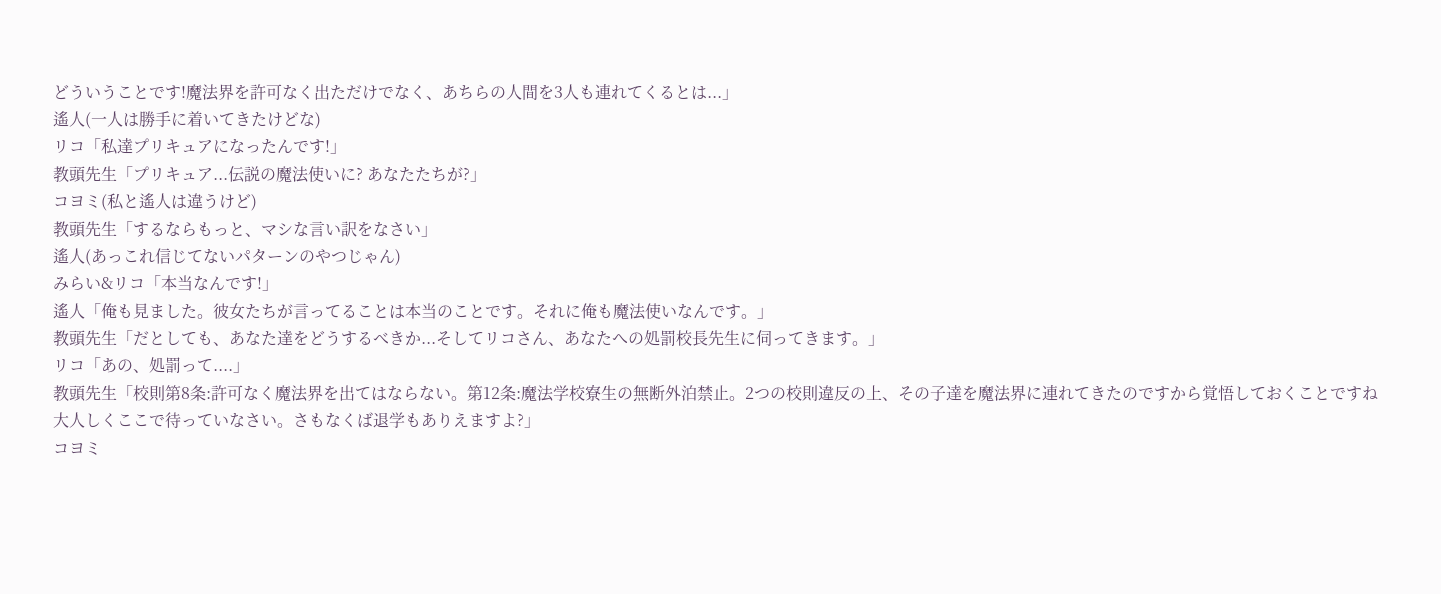どういうことです!魔法界を許可なく出ただけでなく、あちらの人間を3人も連れてくるとは...」
遙人(一人は勝手に着いてきたけどな)
リコ「私達プリキュアになったんです!」
教頭先生「プリキュア...伝説の魔法使いに? あなたたちが?」
コヨミ(私と遙人は違うけど)
教頭先生「するならもっと、マシな言い訳をなさい」
遙人(あっこれ信じてないパターンのやつじゃん)
みらい&リコ「本当なんです!」
遙人「俺も見ました。彼女たちが言ってることは本当のことです。それに俺も魔法使いなんです。」
教頭先生「だとしても、あなた達をどうするべきか...そしてリコさん、あなたへの処罰校長先生に伺ってきます。」
リコ「あの、処罰って....」
教頭先生「校則第8条:許可なく魔法界を出てはならない。第12条:魔法学校寮生の無断外泊禁止。2つの校則違反の上、その子達を魔法界に連れてきたのですから覚悟しておくことですね大人しくここで待っていなさい。さもなくば退学もありえますよ?」
コヨミ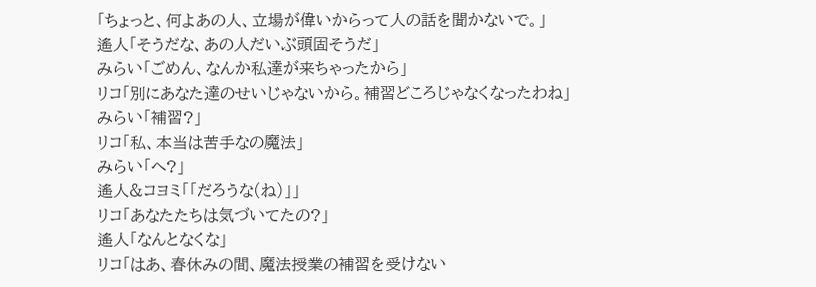「ちょっと、何よあの人、立場が偉いからって人の話を聞かないで。」
遙人「そうだな、あの人だいぶ頭固そうだ」
みらい「ごめん、なんか私達が来ちゃったから」
リコ「別にあなた達のせいじゃないから。補習どころじゃなくなったわね」
みらい「補習?」
リコ「私、本当は苦手なの魔法」
みらい「へ?」
遙人&コヨミ「「だろうな(ね)」」
リコ「あなたたちは気づいてたの?」
遙人「なんとなくな」
リコ「はあ、春休みの間、魔法授業の補習を受けない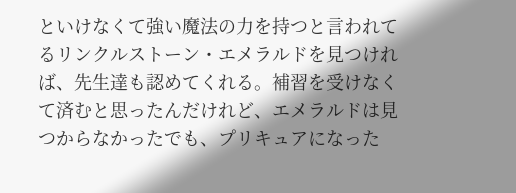といけなくて強い魔法の力を持つと言われてるリンクルストーン・エメラルドを見つければ、先生達も認めてくれる。補習を受けなくて済むと思ったんだけれど、エメラルドは見つからなかったでも、プリキュアになった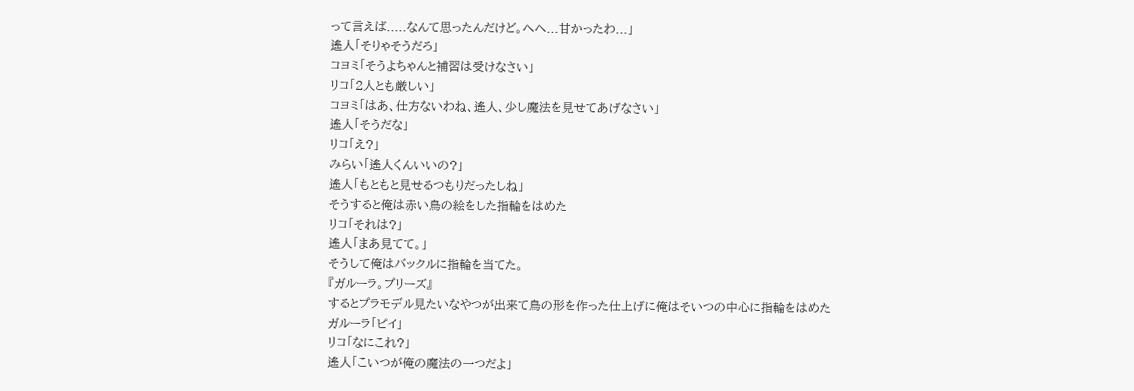って言えば.....なんて思ったんだけど。へへ...甘かったわ...」
遙人「そりゃそうだろ」
コヨミ「そうよちゃんと補習は受けなさい」
リコ「2人とも厳しい」
コヨミ「はあ、仕方ないわね、遙人、少し魔法を見せてあげなさい」
遙人「そうだな」
リコ「え?」
みらい「遙人くんいいの?」
遙人「もともと見せるつもりだったしね」
そうすると俺は赤い鳥の絵をした指輪をはめた
リコ「それは?」
遙人「まあ見てて。」
そうして俺はバックルに指輪を当てた。
『ガルーラ。プリーズ』
するとプラモデル見たいなやつが出来て鳥の形を作った仕上げに俺はそいつの中心に指輪をはめた
ガルーラ「ピイ」
リコ「なにこれ?」
遙人「こいつが俺の魔法の一つだよ」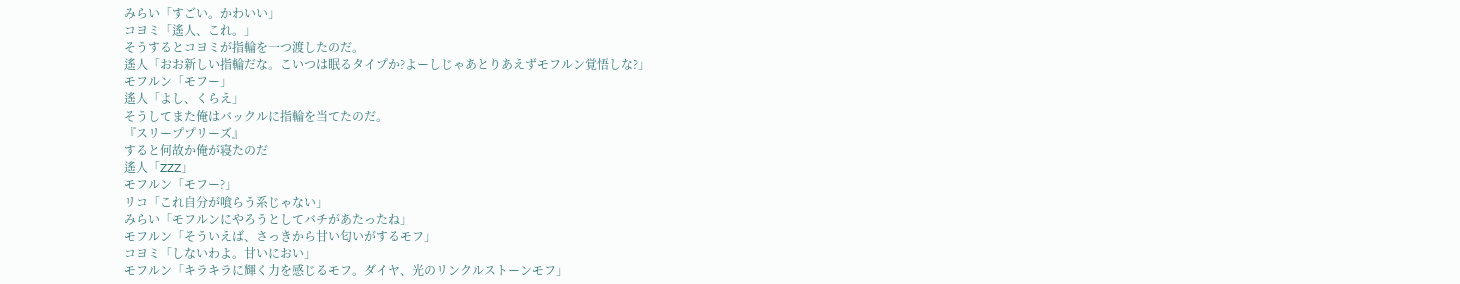みらい「すごい。かわいい」
コヨミ「遙人、これ。」
そうするとコヨミが指輪を一つ渡したのだ。
遙人「おお新しい指輪だな。こいつは眠るタイプか?よーしじゃあとりあえずモフルン覚悟しな?」
モフルン「モフー」
遙人「よし、くらえ」
そうしてまた俺はバックルに指輪を当てたのだ。
『スリーププリーズ』
すると何故か俺が寝たのだ
遙人「ZZZ」
モフルン「モフー?」
リコ「これ自分が喰らう系じゃない」
みらい「モフルンにやろうとしてバチがあたったね」
モフルン「そういえば、さっきから甘い匂いがするモフ」
コヨミ「しないわよ。甘いにおい」
モフルン「キラキラに輝く力を感じるモフ。ダイヤ、光のリンクルストーンモフ」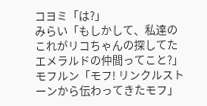コヨミ「は?」
みらい「もしかして、私達のこれがリコちゃんの探してたエメラルドの仲間ってこと?」
モフルン「モフ! リンクルストーンから伝わってきたモフ」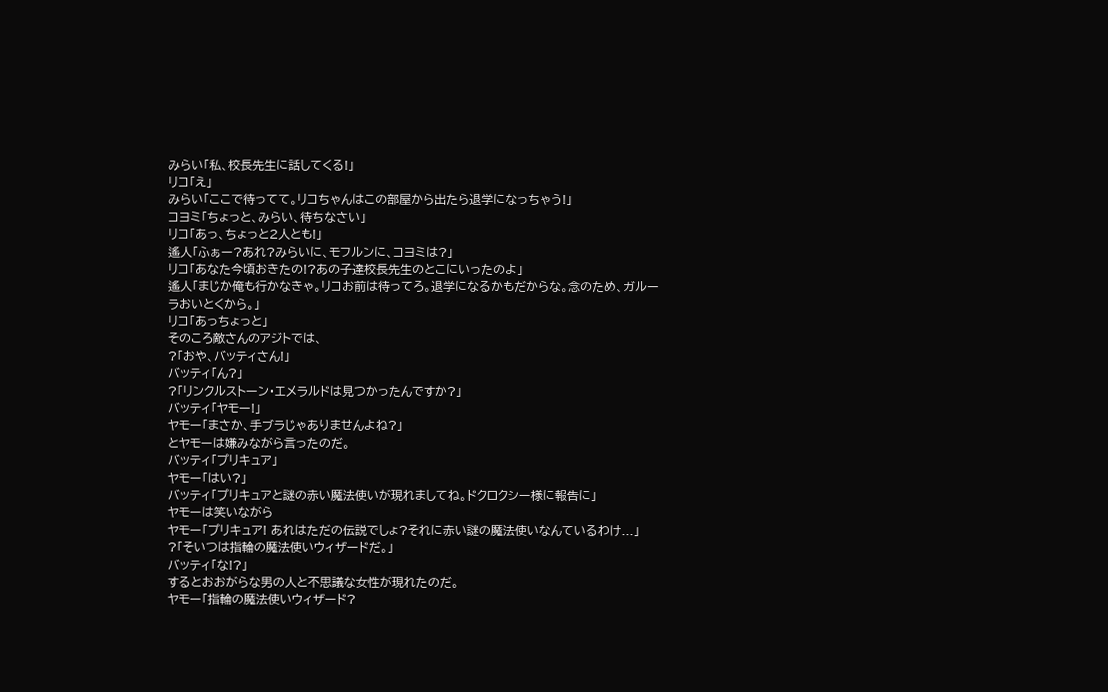みらい「私、校長先生に話してくる!」
リコ「え」
みらい「ここで待ってて。リコちゃんはこの部屋から出たら退学になっちゃう!」
コヨミ「ちょっと、みらい、待ちなさい」
リコ「あっ、ちょっと2人とも!」
遙人「ふぁー?あれ?みらいに、モフルンに、コヨミは?」
リコ「あなた今頃おきたの!?あの子達校長先生のとこにいったのよ」
遙人「まじか俺も行かなきゃ。リコお前は待ってろ。退学になるかもだからな。念のため、ガルーラおいとくから。」
リコ「あっちょっと」
そのころ敵さんのアジトでは、
?「おや、バッティさん!」
バッティ「ん?」
?「リンクルストーン・エメラルドは見つかったんですか?」
バッティ「ヤモー!」
ヤモー「まさか、手ブラじゃありませんよね?」
とヤモーは嫌みながら言ったのだ。
バッティ「プリキュア」
ヤモー「はい?」
バッティ「プリキュアと謎の赤い魔法使いが現れましてね。ドクロクシー様に報告に」
ヤモーは笑いながら
ヤモー「プリキュア! あれはただの伝説でしょ?それに赤い謎の魔法使いなんているわけ...」
?「そいつは指輪の魔法使いウィザードだ。」
バッティ「な!?」
するとおおがらな男の人と不思議な女性が現れたのだ。
ヤモー「指輪の魔法使いウィザード?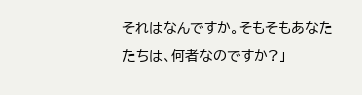それはなんですか。そもそもあなたたちは、何者なのですか?」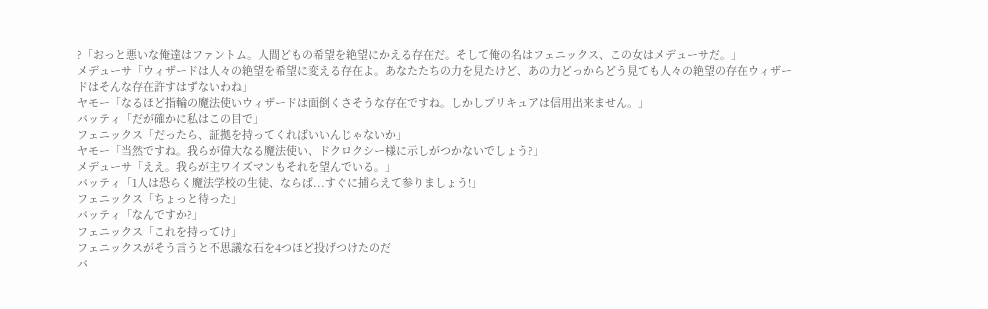?「おっと悪いな俺達はファントム。人間どもの希望を絶望にかえる存在だ。そして俺の名はフェニックス、この女はメデューサだ。」
メデューサ「ウィザードは人々の絶望を希望に変える存在よ。あなたたちの力を見たけど、あの力どっからどう見ても人々の絶望の存在ウィザードはそんな存在許すはずないわね」
ヤモー「なるほど指輪の魔法使いウィザードは面倒くさそうな存在ですね。しかしプリキュアは信用出来ません。」
バッティ「だが確かに私はこの目で」
フェニックス「だったら、証拠を持ってくればいいんじゃないか」
ヤモー「当然ですね。我らが偉大なる魔法使い、ドクロクシー様に示しがつかないでしょう?」
メデューサ「ええ。我らが主ワイズマンもそれを望んでいる。」
バッティ「1人は恐らく魔法学校の生徒、ならば...すぐに捕らえて参りましょう!」
フェニックス「ちょっと待った」
バッティ「なんですか?」
フェニックス「これを持ってけ」
フェニックスがそう言うと不思議な石を4つほど投げつけたのだ
バ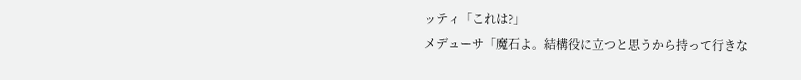ッティ「これは?」
メデューサ「魔石よ。結構役に立つと思うから持って行きな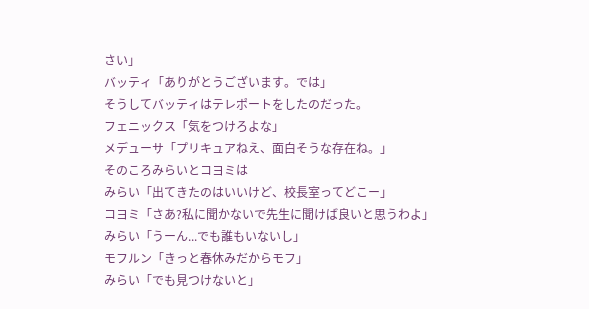さい」
バッティ「ありがとうございます。では」
そうしてバッティはテレポートをしたのだった。
フェニックス「気をつけろよな」
メデューサ「プリキュアねえ、面白そうな存在ね。」
そのころみらいとコヨミは
みらい「出てきたのはいいけど、校長室ってどこー」
コヨミ「さあ?私に聞かないで先生に聞けば良いと思うわよ」
みらい「うーん...でも誰もいないし」
モフルン「きっと春休みだからモフ」
みらい「でも見つけないと」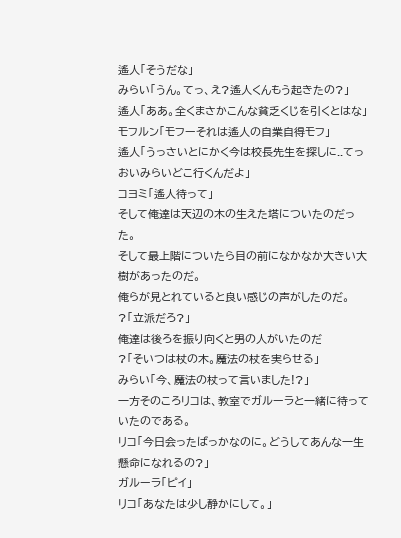遙人「そうだな」
みらい「うん。てっ、え?遙人くんもう起きたの?」
遙人「ああ。全くまさかこんな貧乏くじを引くとはな」
モフルン「モフーそれは遙人の自業自得モフ」
遙人「うっさいとにかく今は校長先生を探しに..てっおいみらいどこ行くんだよ」
コヨミ「遙人待って」
そして俺達は天辺の木の生えた塔についたのだった。
そして最上階についたら目の前になかなか大きい大樹があったのだ。
俺らが見とれていると良い感じの声がしたのだ。
?「立派だろ?」
俺達は後ろを振り向くと男の人がいたのだ
?「そいつは杖の木。魔法の杖を実らせる」
みらい「今、魔法の杖って言いました!?」
一方そのころリコは、教室でガルーラと一緒に待っていたのである。
リコ「今日会ったばっかなのに。どうしてあんな一生懸命になれるの?」
ガルーラ「ピイ」
リコ「あなたは少し静かにして。」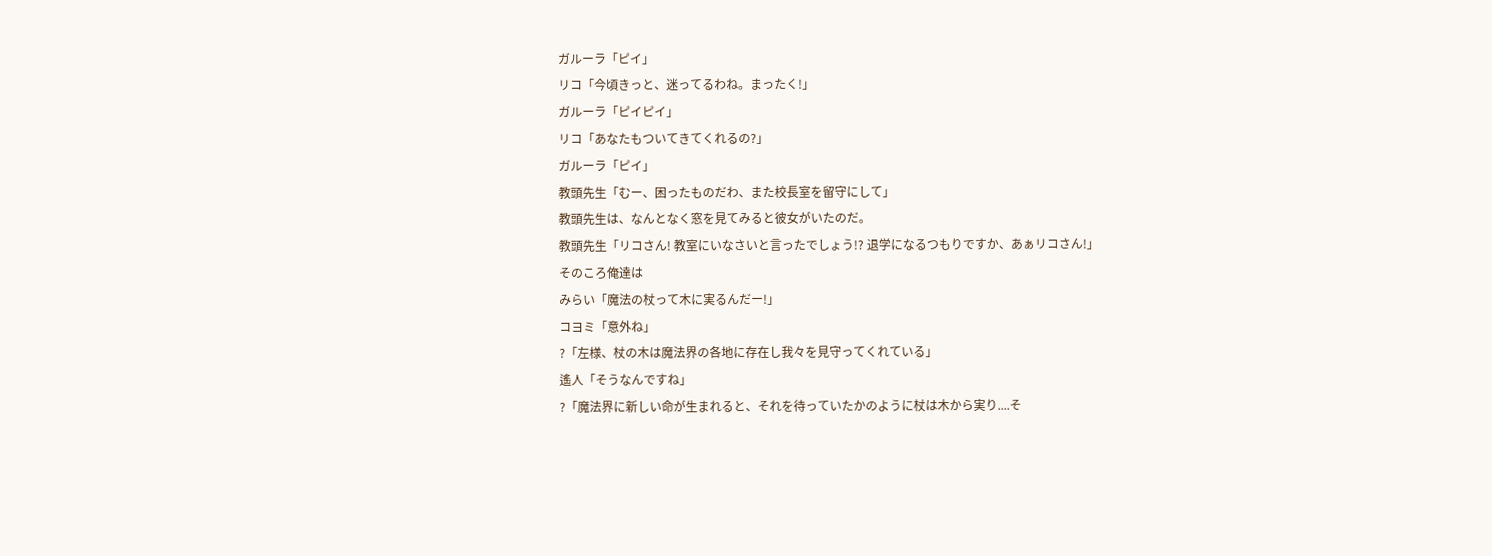ガルーラ「ピイ」
リコ「今頃きっと、迷ってるわね。まったく!」
ガルーラ「ピイピイ」
リコ「あなたもついてきてくれるの?」
ガルーラ「ピイ」
教頭先生「むー、困ったものだわ、また校長室を留守にして」
教頭先生は、なんとなく窓を見てみると彼女がいたのだ。
教頭先生「リコさん! 教室にいなさいと言ったでしょう!? 退学になるつもりですか、あぁリコさん!」
そのころ俺達は
みらい「魔法の杖って木に実るんだー!」
コヨミ「意外ね」
?「左様、杖の木は魔法界の各地に存在し我々を見守ってくれている」
遙人「そうなんですね」
?「魔法界に新しい命が生まれると、それを待っていたかのように杖は木から実り....そ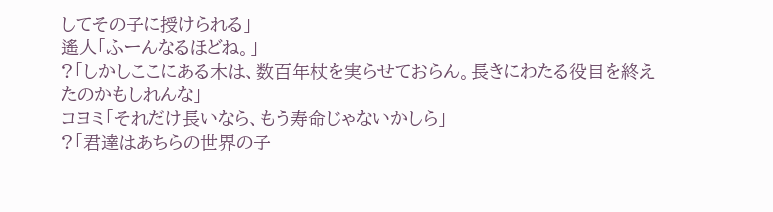してその子に授けられる」
遙人「ふーんなるほどね。」
?「しかしここにある木は、数百年杖を実らせておらん。長きにわたる役目を終えたのかもしれんな」
コヨミ「それだけ長いなら、もう寿命じゃないかしら」
?「君達はあちらの世界の子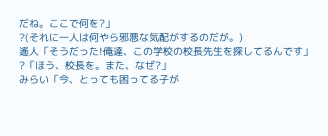だね。ここで何を?」
?(それに一人は何やら邪悪な気配がするのだが。)
遙人「そうだった!俺達、この学校の校長先生を探してるんです」
?「ほう、校長を。また、なぜ?」
みらい「今、とっても困ってる子が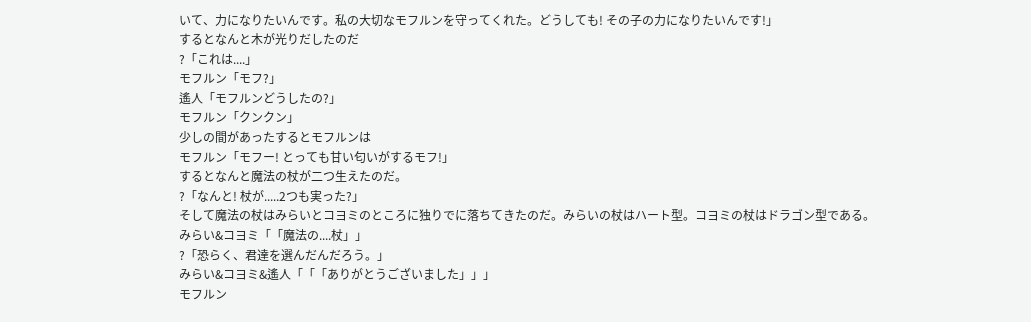いて、力になりたいんです。私の大切なモフルンを守ってくれた。どうしても! その子の力になりたいんです!」
するとなんと木が光りだしたのだ
?「これは....」
モフルン「モフ?」
遙人「モフルンどうしたの?」
モフルン「クンクン」
少しの間があったするとモフルンは
モフルン「モフー! とっても甘い匂いがするモフ!」
するとなんと魔法の杖が二つ生えたのだ。
?「なんと! 杖が.....2つも実った?」
そして魔法の杖はみらいとコヨミのところに独りでに落ちてきたのだ。みらいの杖はハート型。コヨミの杖はドラゴン型である。
みらい&コヨミ「「魔法の....杖」」
?「恐らく、君達を選んだんだろう。」
みらい&コヨミ&遙人「「「ありがとうございました」」」
モフルン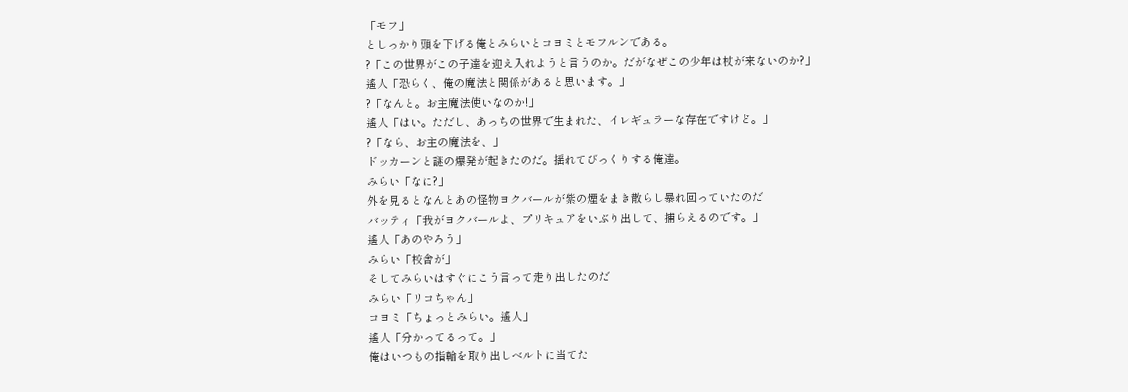「モフ」
としっかり頭を下げる俺とみらいとコヨミとモフルンである。
?「この世界がこの子達を迎え入れようと言うのか。だがなぜこの少年は杖が来ないのか?」
遙人「恐らく、俺の魔法と関係があると思います。」
?「なんと。お主魔法使いなのか!」
遙人「はい。ただし、あっちの世界で生まれた、イレギュラーな存在ですけど。」
?「なら、お主の魔法を、」
ドッカーンと謎の爆発が起きたのだ。揺れてびっくりする俺達。
みらい「なに?」
外を見るとなんとあの怪物ヨクバールが紫の煙をまき散らし暴れ回っていたのだ
バッティ「我がヨクバールよ、プリキュアをいぶり出して、捕らえるのです。」
遙人「あのやろう」
みらい「校舎が」
そしてみらいはすぐにこう言って走り出したのだ
みらい「リコちゃん」
コヨミ「ちょっとみらい。遙人」
遙人「分かってるって。」
俺はいつもの指輪を取り出しベルトに当てた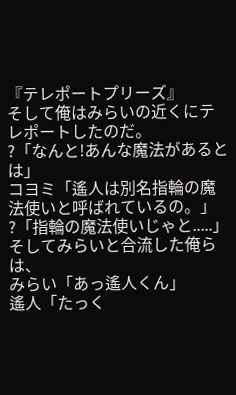『テレポートプリーズ』
そして俺はみらいの近くにテレポートしたのだ。
?「なんと!あんな魔法があるとは」
コヨミ「遙人は別名指輪の魔法使いと呼ばれているの。」
?「指輪の魔法使いじゃと.....」
そしてみらいと合流した俺らは、
みらい「あっ遙人くん」
遙人「たっく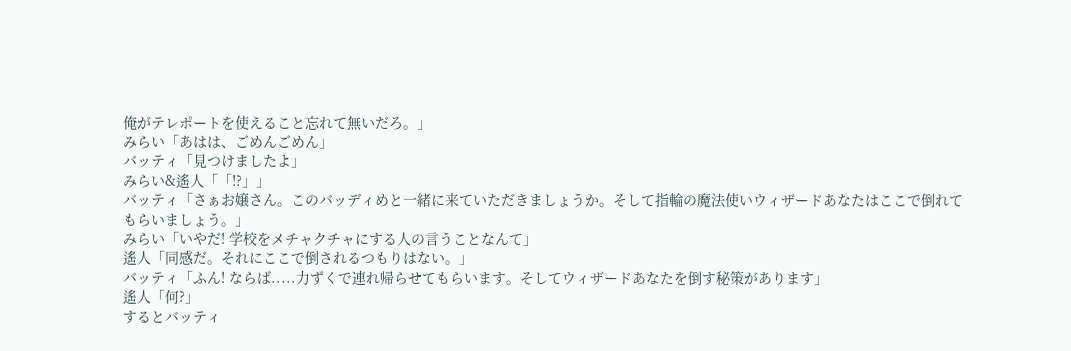俺がテレポートを使えること忘れて無いだろ。」
みらい「あはは、ごめんごめん」
バッティ「見つけましたよ」
みらい&遙人「「!?」」
バッティ「さぁお嬢さん。このバッディめと一緒に来ていただきましょうか。そして指輪の魔法使いウィザードあなたはここで倒れてもらいましょう。」
みらい「いやだ! 学校をメチャクチャにする人の言うことなんて」
遙人「同感だ。それにここで倒されるつもりはない。」
バッティ「ふん! ならば.....力ずくで連れ帰らせてもらいます。そしてウィザードあなたを倒す秘策があります」
遙人「何?」
するとバッティ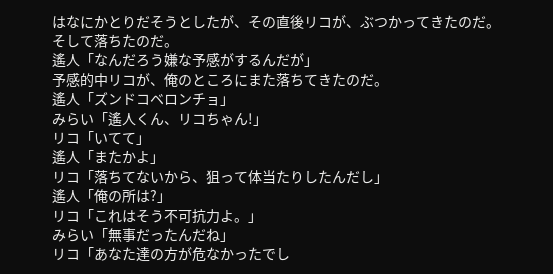はなにかとりだそうとしたが、その直後リコが、ぶつかってきたのだ。
そして落ちたのだ。
遙人「なんだろう嫌な予感がするんだが」
予感的中リコが、俺のところにまた落ちてきたのだ。
遙人「ズンドコベロンチョ」
みらい「遙人くん、リコちゃん!」
リコ「いてて」
遙人「またかよ」
リコ「落ちてないから、狙って体当たりしたんだし」
遙人「俺の所は?」
リコ「これはそう不可抗力よ。」
みらい「無事だったんだね」
リコ「あなた達の方が危なかったでし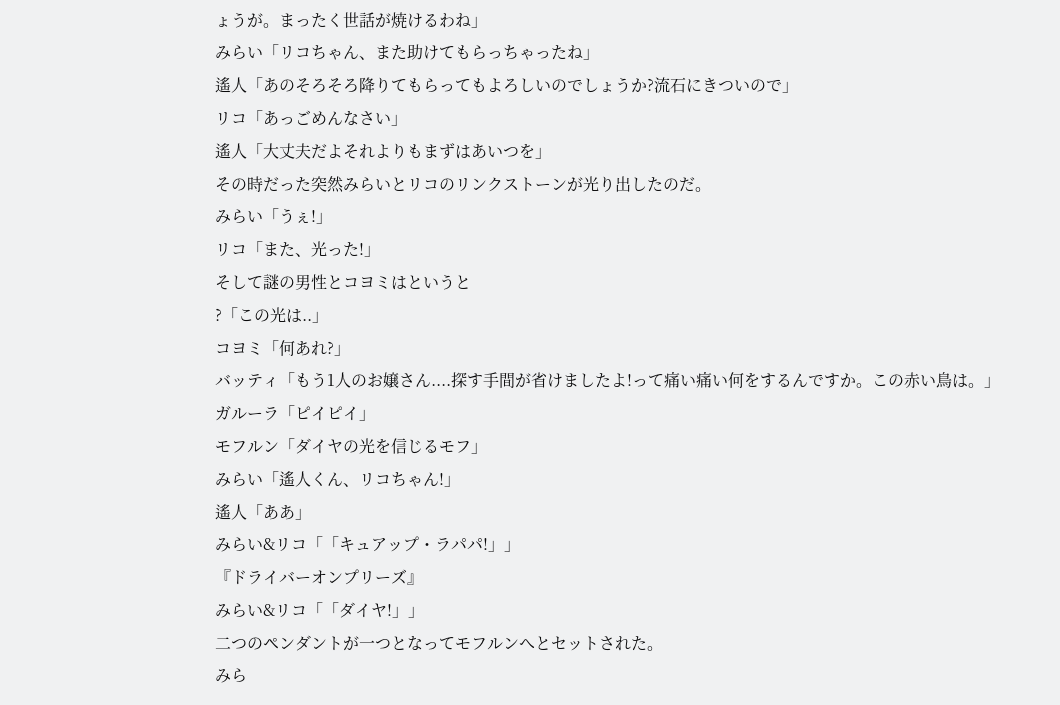ょうが。まったく世話が焼けるわね」
みらい「リコちゃん、また助けてもらっちゃったね」
遙人「あのそろそろ降りてもらってもよろしいのでしょうか?流石にきついので」
リコ「あっごめんなさい」
遙人「大丈夫だよそれよりもまずはあいつを」
その時だった突然みらいとリコのリンクストーンが光り出したのだ。
みらい「うぇ!」
リコ「また、光った!」
そして謎の男性とコヨミはというと
?「この光は..」
コヨミ「何あれ?」
バッティ「もう1人のお嬢さん....探す手間が省けましたよ!って痛い痛い何をするんですか。この赤い鳥は。」
ガルーラ「ピイピイ」
モフルン「ダイヤの光を信じるモフ」
みらい「遙人くん、リコちゃん!」
遙人「ああ」
みらい&リコ「「キュアップ・ラパパ!」」
『ドライバーオンプリーズ』
みらい&リコ「「ダイヤ!」」
二つのペンダントが一つとなってモフルンへとセットされた。
みら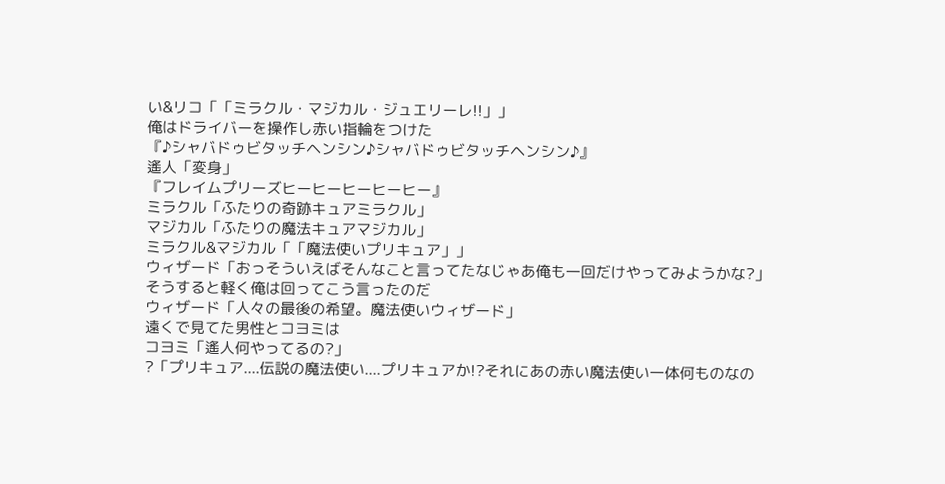い&リコ「「ミラクル・マジカル・ジュエリーレ!!」」
俺はドライバーを操作し赤い指輪をつけた
『♪シャバドゥビタッチヘンシン♪シャバドゥビタッチヘンシン♪』
遙人「変身」
『フレイムプリーズヒーヒーヒーヒーヒー』
ミラクル「ふたりの奇跡キュアミラクル」
マジカル「ふたりの魔法キュアマジカル」
ミラクル&マジカル「「魔法使いプリキュア」」
ウィザード「おっそういえばそんなこと言ってたなじゃあ俺も一回だけやってみようかな?」
そうすると軽く俺は回ってこう言ったのだ
ウィザード「人々の最後の希望。魔法使いウィザード」
遠くで見てた男性とコヨミは
コヨミ「遙人何やってるの?」
?「プリキュア....伝説の魔法使い....プリキュアか!?それにあの赤い魔法使い一体何ものなの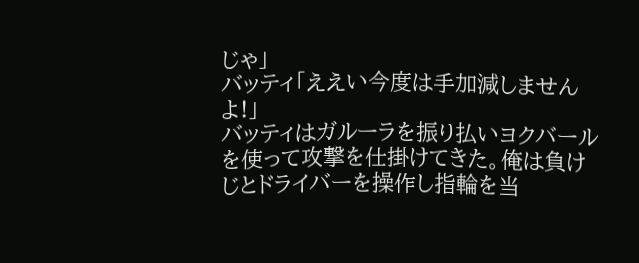じゃ」
バッティ「ええい今度は手加減しませんよ!」
バッティはガルーラを振り払いヨクバールを使って攻撃を仕掛けてきた。俺は負けじとドライバーを操作し指輪を当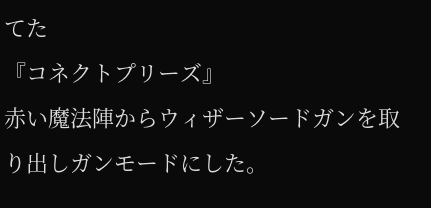てた
『コネクトプリーズ』
赤い魔法陣からウィザーソードガンを取り出しガンモードにした。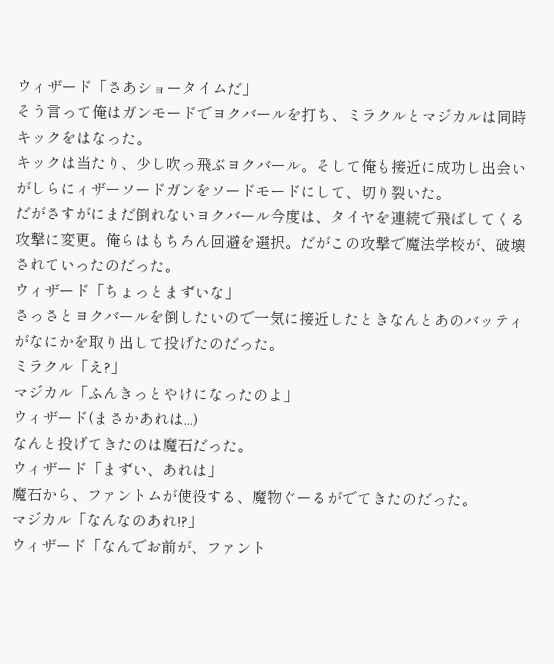ウィザード「さあショータイムだ」
そう言って俺はガンモードでヨクバールを打ち、ミラクルとマジカルは同時キックをはなった。
キックは当たり、少し吹っ飛ぶヨクバール。そして俺も接近に成功し出会いがしらにィザーソードガンをソードモードにして、切り裂いた。
だがさすがにまだ倒れないヨクバール今度は、タイヤを連続で飛ばしてくる攻撃に変更。俺らはもちろん回避を選択。だがこの攻撃で魔法学校が、破壊されていったのだった。
ウィザード「ちょっとまずいな」
さっさとヨクバールを倒したいので一気に接近したときなんとあのバッティがなにかを取り出して投げたのだった。
ミラクル「え?」
マジカル「ふんきっとやけになったのよ」
ウィザード(まさかあれは...)
なんと投げてきたのは魔石だった。
ウィザード「まずい、あれは」
魔石から、ファントムが使役する、魔物ぐーるがでてきたのだった。
マジカル「なんなのあれ!?」
ウィザード「なんでお前が、ファント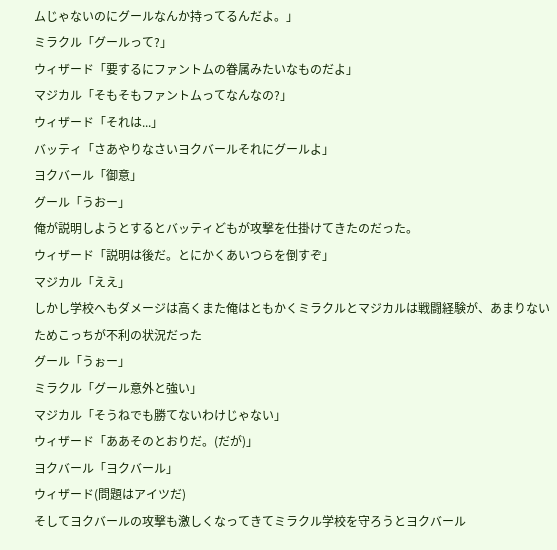ムじゃないのにグールなんか持ってるんだよ。」
ミラクル「グールって?」
ウィザード「要するにファントムの眷属みたいなものだよ」
マジカル「そもそもファントムってなんなの?」
ウィザード「それは...」
バッティ「さあやりなさいヨクバールそれにグールよ」
ヨクバール「御意」
グール「うおー」
俺が説明しようとするとバッティどもが攻撃を仕掛けてきたのだった。
ウィザード「説明は後だ。とにかくあいつらを倒すぞ」
マジカル「ええ」
しかし学校へもダメージは高くまた俺はともかくミラクルとマジカルは戦闘経験が、あまりないためこっちが不利の状況だった
グール「うぉー」
ミラクル「グール意外と強い」
マジカル「そうねでも勝てないわけじゃない」
ウィザード「ああそのとおりだ。(だが)」
ヨクバール「ヨクバール」
ウィザード(問題はアイツだ)
そしてヨクバールの攻撃も激しくなってきてミラクル学校を守ろうとヨクバール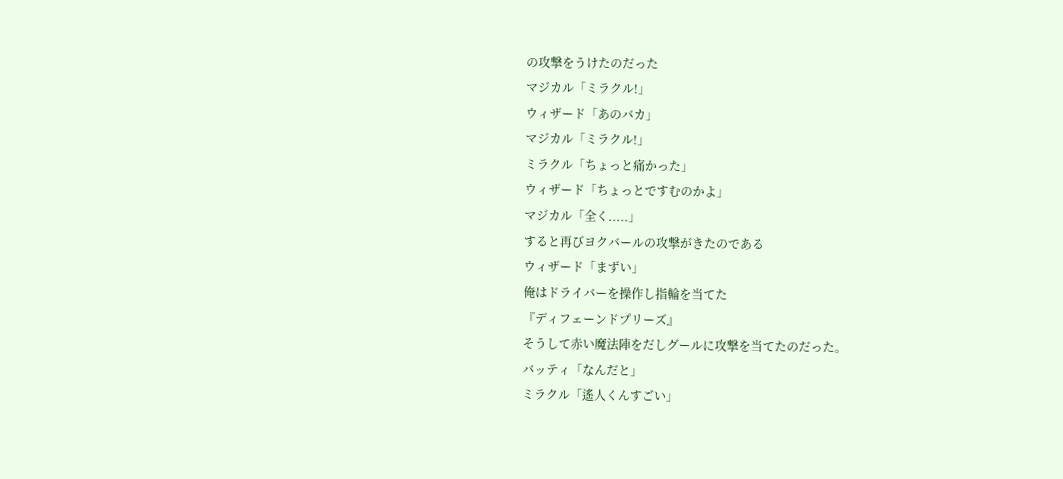の攻撃をうけたのだった
マジカル「ミラクル!」
ウィザード「あのバカ」
マジカル「ミラクル!」
ミラクル「ちょっと痛かった」
ウィザード「ちょっとですむのかよ」
マジカル「全く.....」
すると再びヨクバールの攻撃がきたのである
ウィザード「まずい」
俺はドライバーを操作し指輪を当てた
『ディフェーンドプリーズ』
そうして赤い魔法陣をだしグールに攻撃を当てたのだった。
バッティ「なんだと」
ミラクル「遙人くんすごい」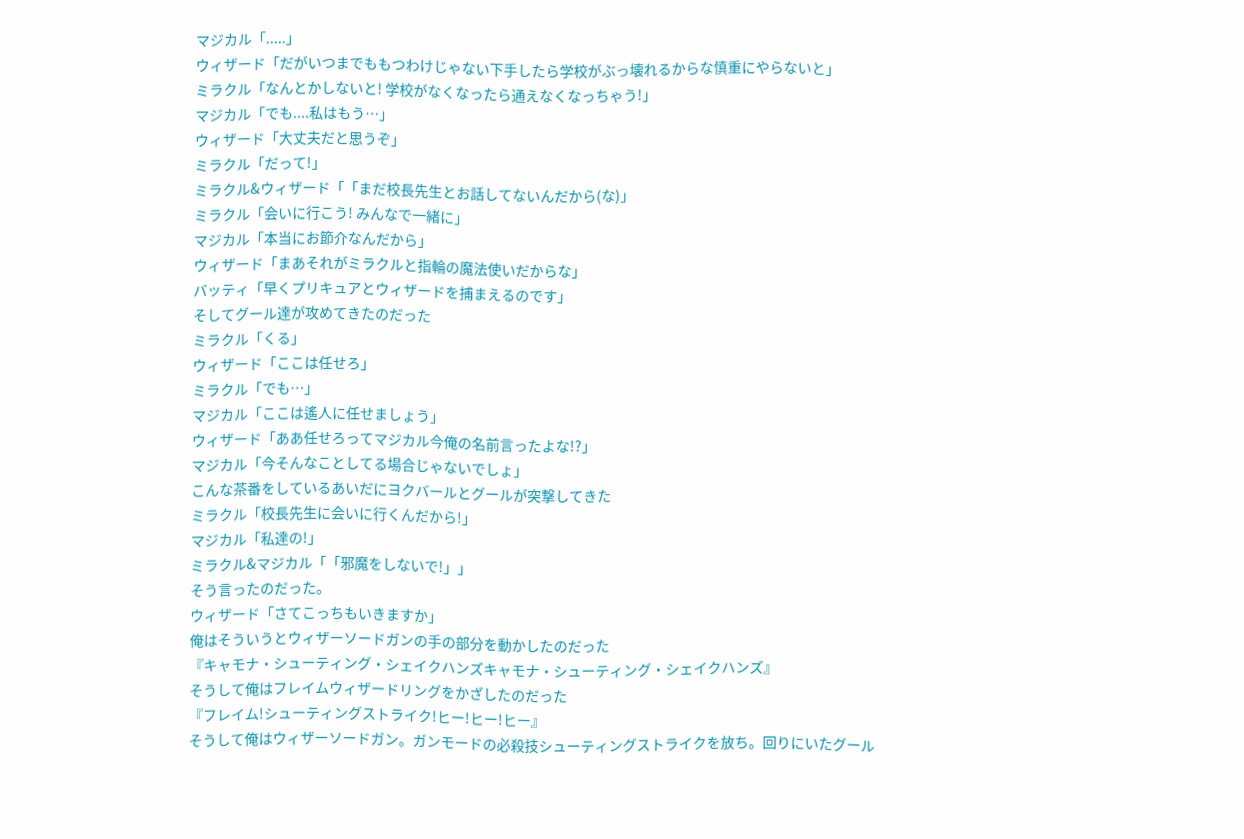マジカル「.....」
ウィザード「だがいつまでももつわけじゃない下手したら学校がぶっ壊れるからな慎重にやらないと」
ミラクル「なんとかしないと! 学校がなくなったら通えなくなっちゃう!」
マジカル「でも....私はもう…」
ウィザード「大丈夫だと思うぞ」
ミラクル「だって!」
ミラクル&ウィザード「「まだ校長先生とお話してないんだから(な)」
ミラクル「会いに行こう! みんなで一緒に」
マジカル「本当にお節介なんだから」
ウィザード「まあそれがミラクルと指輪の魔法使いだからな」
バッティ「早くプリキュアとウィザードを捕まえるのです」
そしてグール達が攻めてきたのだった
ミラクル「くる」
ウィザード「ここは任せろ」
ミラクル「でも…」
マジカル「ここは遙人に任せましょう」
ウィザード「ああ任せろってマジカル今俺の名前言ったよな!?」
マジカル「今そんなことしてる場合じゃないでしょ」
こんな茶番をしているあいだにヨクバールとグールが突撃してきた
ミラクル「校長先生に会いに行くんだから!」
マジカル「私達の!」
ミラクル&マジカル「「邪魔をしないで!」」
そう言ったのだった。
ウィザード「さてこっちもいきますか」
俺はそういうとウィザーソードガンの手の部分を動かしたのだった
『キャモナ・シューティング・シェイクハンズキャモナ・シューティング・シェイクハンズ』
そうして俺はフレイムウィザードリングをかざしたのだった
『フレイム!シューティングストライク!ヒー!ヒー!ヒー』
そうして俺はウィザーソードガン。ガンモードの必殺技シューティングストライクを放ち。回りにいたグール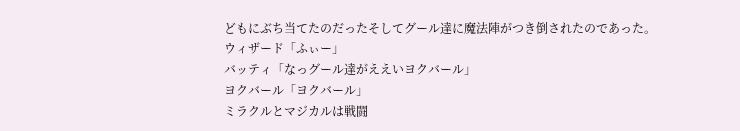どもにぶち当てたのだったそしてグール達に魔法陣がつき倒されたのであった。
ウィザード「ふぃー」
バッティ「なっグール達がええいヨクバール」
ヨクバール「ヨクバール」
ミラクルとマジカルは戦闘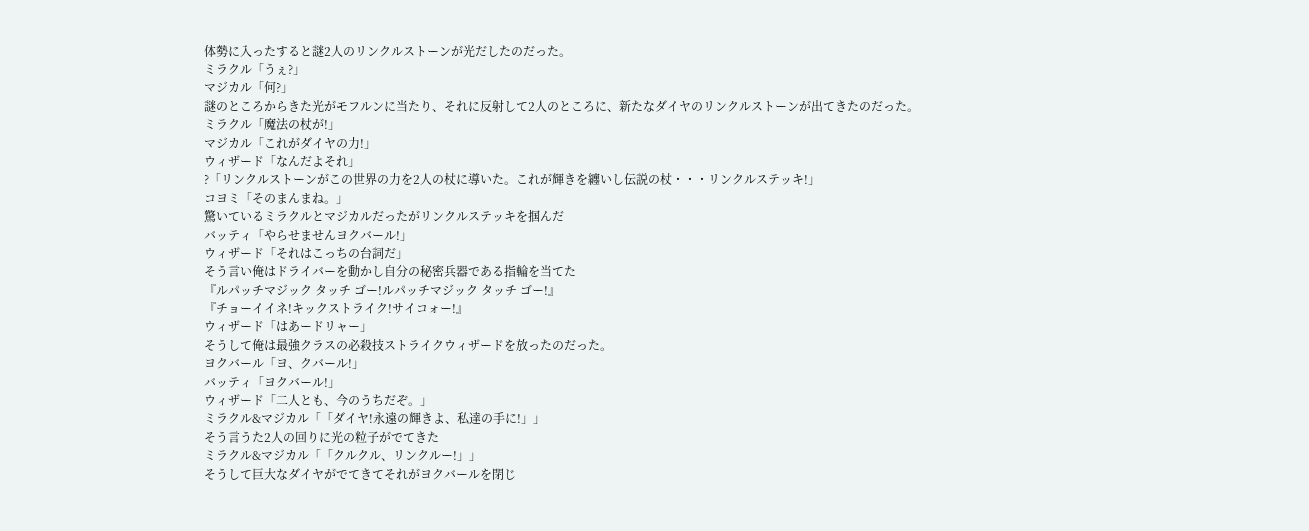体勢に入ったすると謎2人のリンクルストーンが光だしたのだった。
ミラクル「うぇ?」
マジカル「何?」
謎のところからきた光がモフルンに当たり、それに反射して2人のところに、新たなダイヤのリンクルストーンが出てきたのだった。
ミラクル「魔法の杖が!」
マジカル「これがダイヤの力!」
ウィザード「なんだよそれ」
?「リンクルストーンがこの世界の力を2人の杖に導いた。これが輝きを纏いし伝説の杖・・・リンクルステッキ!」
コヨミ「そのまんまね。」
驚いているミラクルとマジカルだったがリンクルステッキを掴んだ
バッティ「やらせませんヨクバール!」
ウィザード「それはこっちの台詞だ」
そう言い俺はドライバーを動かし自分の秘密兵器である指輪を当てた
『ルパッチマジック タッチ ゴー!ルパッチマジック タッチ ゴー!』
『チョーイイネ!キックストライク!サイコォー!』
ウィザード「はあードリャー」
そうして俺は最強クラスの必殺技ストライクウィザードを放ったのだった。
ヨクバール「ヨ、クバール!」
バッティ「ヨクバール!」
ウィザード「二人とも、今のうちだぞ。」
ミラクル&マジカル「「ダイヤ!永遠の輝きよ、私達の手に!」」
そう言うた2人の回りに光の粒子がでてきた
ミラクル&マジカル「「クルクル、リンクルー!」」
そうして巨大なダイヤがでてきてそれがヨクバールを閉じ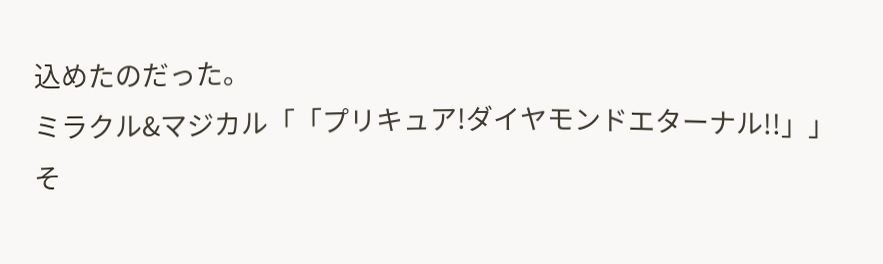込めたのだった。
ミラクル&マジカル「「プリキュア!ダイヤモンドエターナル!!」」
そ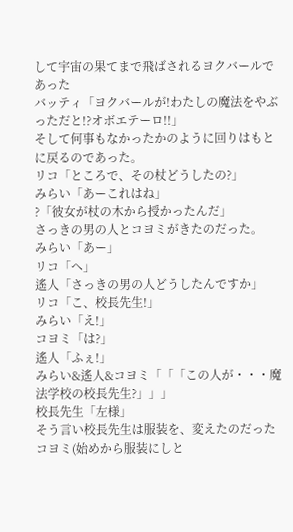して宇宙の果てまで飛ばされるヨクバールであった
バッティ「ヨクバールが!わたしの魔法をやぶっただと!?オボエテーロ!!」
そして何事もなかったかのように回りはもとに戻るのであった。
リコ「ところで、その杖どうしたの?」
みらい「あーこれはね」
?「彼女が杖の木から授かったんだ」
さっきの男の人とコヨミがきたのだった。
みらい「あー」
リコ「へ」
遙人「さっきの男の人どうしたんですか」
リコ「こ、校長先生!」
みらい「え!」
コヨミ「は?」
遙人「ふぇ!」
みらい&遙人&コヨミ「「「この人が・・・魔法学校の校長先生?」」」
校長先生「左様」
そう言い校長先生は服装を、変えたのだった
コヨミ(始めから服装にしと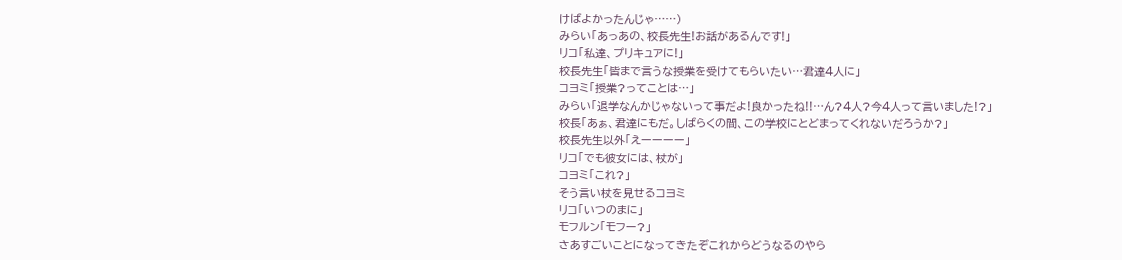けばよかったんじゃ……)
みらい「あっあの、校長先生!お話があるんです!」
リコ「私達、プリキュアに!」
校長先生「皆まで言うな授業を受けてもらいたい…君達4人に」
コヨミ「授業?ってことは…」
みらい「退学なんかじゃないって事だよ!良かったね!!…ん?4人?今4人って言いました!?」
校長「あぁ、君達にもだ。しばらくの間、この学校にとどまってくれないだろうか?」
校長先生以外「えーーーー」
リコ「でも彼女には、杖が」
コヨミ「これ?」
そう言い杖を見せるコヨミ
リコ「いつのまに」
モフルン「モフー?」
さあすごいことになってきたぞこれからどうなるのやら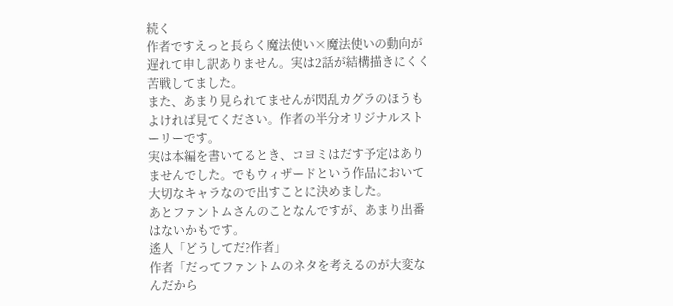続く
作者ですえっと長らく魔法使い×魔法使いの動向が遅れて申し訳ありません。実は2話が結構描きにくく苦戦してました。
また、あまり見られてませんが閃乱カグラのほうもよければ見てください。作者の半分オリジナルストーリーです。
実は本編を書いてるとき、コヨミはだす予定はありませんでした。でもウィザードという作品において大切なキャラなので出すことに決めました。
あとファントムさんのことなんですが、あまり出番はないかもです。
遙人「どうしてだ?作者」
作者「だってファントムのネタを考えるのが大変なんだから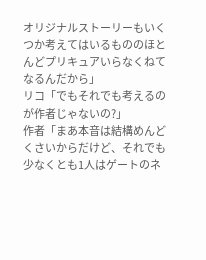オリジナルストーリーもいくつか考えてはいるもののほとんどプリキュアいらなくねてなるんだから」
リコ「でもそれでも考えるのが作者じゃないの?」
作者「まあ本音は結構めんどくさいからだけど、それでも少なくとも1人はゲートのネ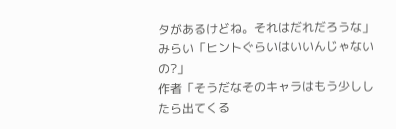タがあるけどね。それはだれだろうな」
みらい「ヒントぐらいはいいんじゃないの?」
作者「そうだなそのキャラはもう少ししたら出てくる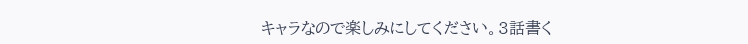キャラなので楽しみにしてください。3話書く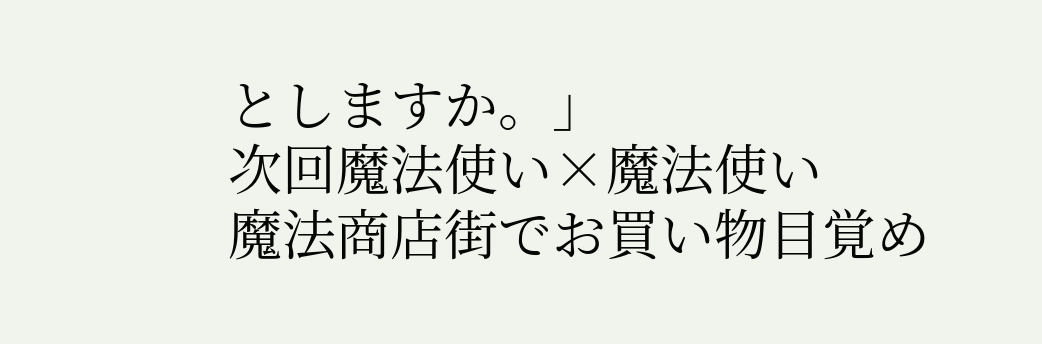としますか。」
次回魔法使い×魔法使い
魔法商店街でお買い物目覚め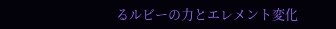るルビーの力とエレメント変化